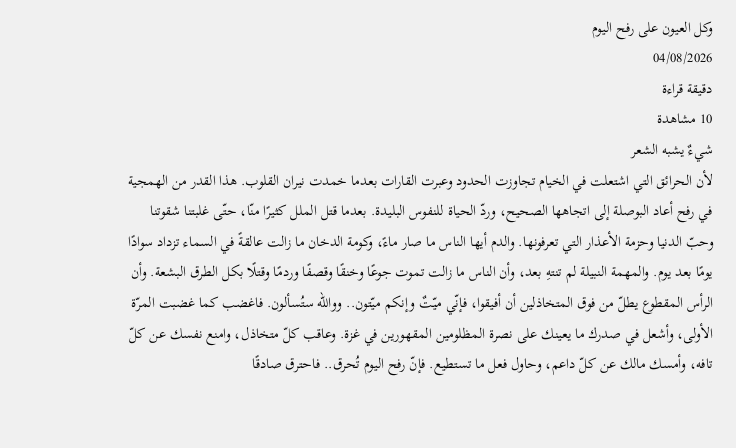وكل العيون على رفح اليوم
04/08/2026
دقيقة قراءة
10 مشاهدة
شيءٌ يشبه الشعر
لأن الحرائق التي اشتعلت في الخيام تجاوزت الحدود وعبرت القارات بعدما خمدت نيران القلوب. هذا القدر من الهمجية في رفح أعاد البوصلة إلى اتجاهها الصحيح، وردّ الحياة للنفوس البليدة. بعدما قتل الملل كثيرًا منّا، حتّى غلبتنا شقوتنا وحبّ الدنيا وحزمة الأعذار التي تعرفونها. والدم أيها الناس ما صار ماءً، وكومة الدخان ما زالت عالقةً في السماء تزداد سوادًا يومًا بعد يوم. والمهمة النبيلة لم تنتهِ بعد، وأن الناس ما زالت تموت جوعًا وخنقًا وقصفًا وردمًا وقتلًا بكل الطرق البشعة. وأن الرأس المقطوع يطلّ من فوق المتخاذلين أن أفيقوا، فإنّي ميّتٌ وإنكم ميّتون.. ووالله ستُسألون. فاغضب كما غضبت المرّة الأولى، وأشعل في صدرك ما يعينك على نصرة المظلومين المقهورين في غزة. وعاقب كلّ متخاذل، وامنع نفسك عن كلّ تافه، وأمسك مالك عن كلّ داعم، وحاول فعل ما تستطيع. فإنّ رفح اليوم تُحرق.. فاحترق صادقًا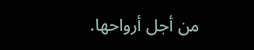من أجل أرواحها.